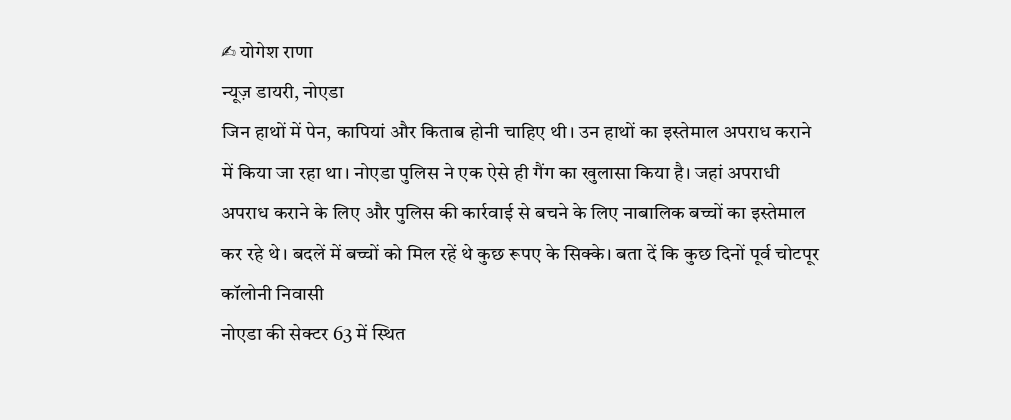✍ योगेश राणा
न्यूज़ डायरी, नोएडा
जिन हाथों में पेन, कापियां और किताब होनी चाहिए थी। उन हाथों का इस्तेमाल अपराध कराने में किया जा रहा था। नोएडा पुलिस ने एक ऐसे ही गैंग का खुलासा किया है। जहां अपराधी अपराध कराने के लिए और पुलिस की कार्रवाई से बचने के लिए नाबालिक बच्चों का इस्तेमाल कर रहे थे। बदलें में बच्चों को मिल रहें थे कुछ रूपए के सिक्के। बता दें कि कुछ दिनों पूर्व चोटपूर कॉलोनी निवासी
नोएडा की सेक्टर 63 में स्थित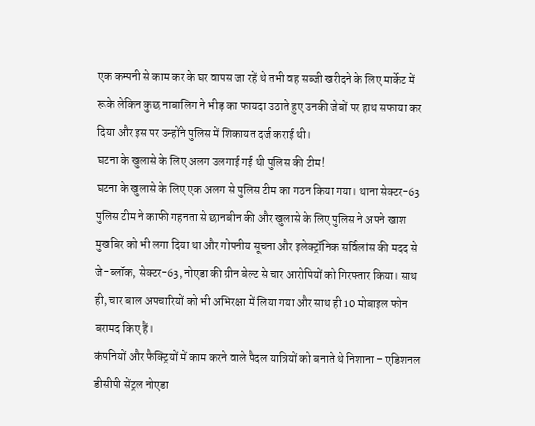एक कम्पनी से काम कर के घर वापस जा रहें थे तभी वह सब्जी खरीदने के लिए मार्केट में रूके लेकिन कुछ नाबालिग ने भीड़ का फायदा उठाते हुए उनकी जेबों पर हाथ सफाया कर दिया और इस पर उन्होंने पुलिस में शिकायत दर्ज कराई थी।
घटना के खुलासे के लिए अलग उलगाई गई थी पुलिस की टीम!
घटना के खुलासे के लिए एक अलग से पुलिस टीम का गठन किया गया। थाना सेक्टर-63 पुलिस टीम ने काफी गहनता से छानबीन की और खुलासे के लिए पुलिस ने अपने खाश मुखबिर को भी लगा दिया था और गोपनीय सूचना और इलेक्ट्रॉनिक सर्विलांस की मदद से जे-ब्लॉक, सेक्टर-63, नोएडा की ग्रीन बेल्ट से चार आरोपियों को गिरफ्तार किया। साथ ही, चार बाल अपचारियों को भी अभिरक्षा में लिया गया और साथ ही 10 मोबाइल फोन बरामद किए हैं।
कंपनियों और फैक्ट्रियों में काम करने वाले पैदल यात्रियों को बनाते थे निशाना – एडिशनल डीसीपी सेंट्रल नोएडा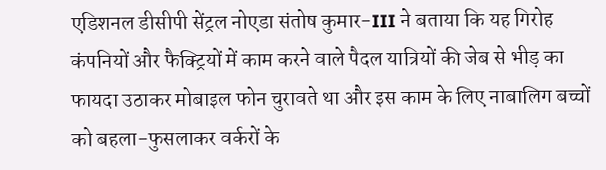एडिशनल डीसीपी सेंट्रल नोएडा संतोष कुमार-III ने बताया कि यह गिरोह कंपनियों और फैक्ट्रियों में काम करने वाले पैदल यात्रियों की जेब से भीड़ का फायदा उठाकर मोबाइल फोन चुरावते था और इस काम के लिए नाबालिग बच्चों को बहला-फुसलाकर वर्करों के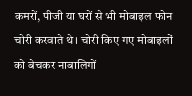कमरों, पीजी या घरों से भी मोबाइल फोन चोरी करवाते थे। चोरी किए गए मोबाइलों को बेचकर नाबालिगों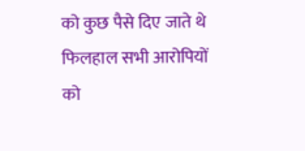को कुछ पैसे दिए जाते थे फिलहाल सभी आरोपियों को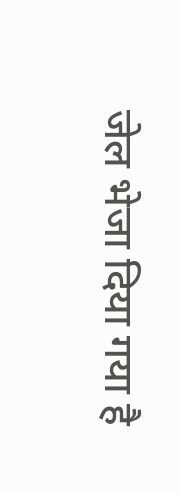जेल भेजा दिया गया है